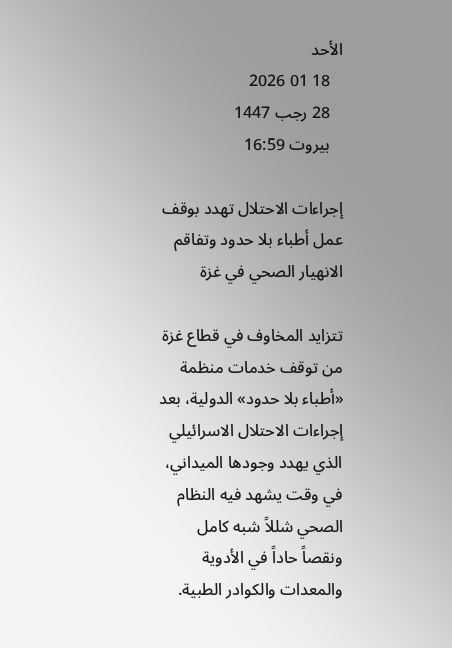الأحد
   18 01 2026
   28 رجب 1447
   بيروت 16:59

إجراءات الاحتلال تهدد بوقف عمل أطباء بلا حدود وتفاقم الانهيار الصحي في غزة

تتزايد المخاوف في قطاع غزة من توقف خدمات منظمة «أطباء بلا حدود» الدولية، بعد إجراءات الاحتلال الاسرائيلي الذي يهدد وجودها الميداني، في وقت يشهد فيه النظام الصحي شللاً شبه كامل ونقصاً حاداً في الأدوية والمعدات والكوادر الطبية.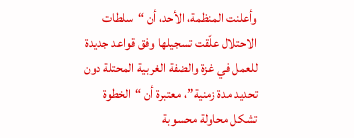وأعلنت المنظمة، الأحد، أن “سلطات الاحتلال علّقت تسجيلها وفق قواعد جديدة للعمل في غزة والضفة الغربية المحتلة دون تحديد مدة زمنية”، معتبرة أن “الخطوة تشكل محاولة محسوبة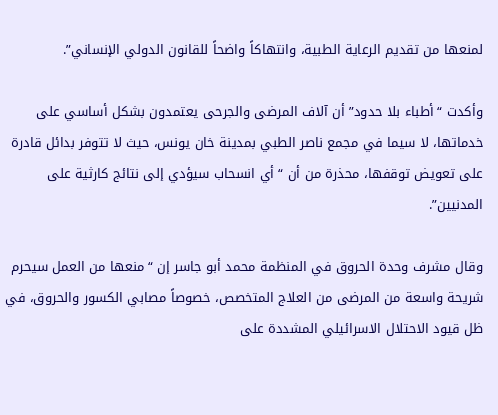لمنعها من تقديم الرعاية الطبية، وانتهاكاً واضحاً للقانون الدولي الإنساني”.

وأكدت “أطباء بلا حدود” أن آلاف المرضى والجرحى يعتمدون بشكل أساسي على خدماتها، لا سيما في مجمع ناصر الطبي بمدينة خان يونس، حيث لا تتوفر بدائل قادرة على تعويض توقفها، محذرة من أن “أي انسحاب سيؤدي إلى نتائج كارثية على المدنيين”.

وقال مشرف وحدة الحروق في المنظمة محمد أبو جاسر إن “منعها من العمل سيحرم شريحة واسعة من المرضى من العلاج المتخصص، خصوصاً مصابي الكسور والحروق، في ظل قيود الاحتلال الاسرائيلي المشددة على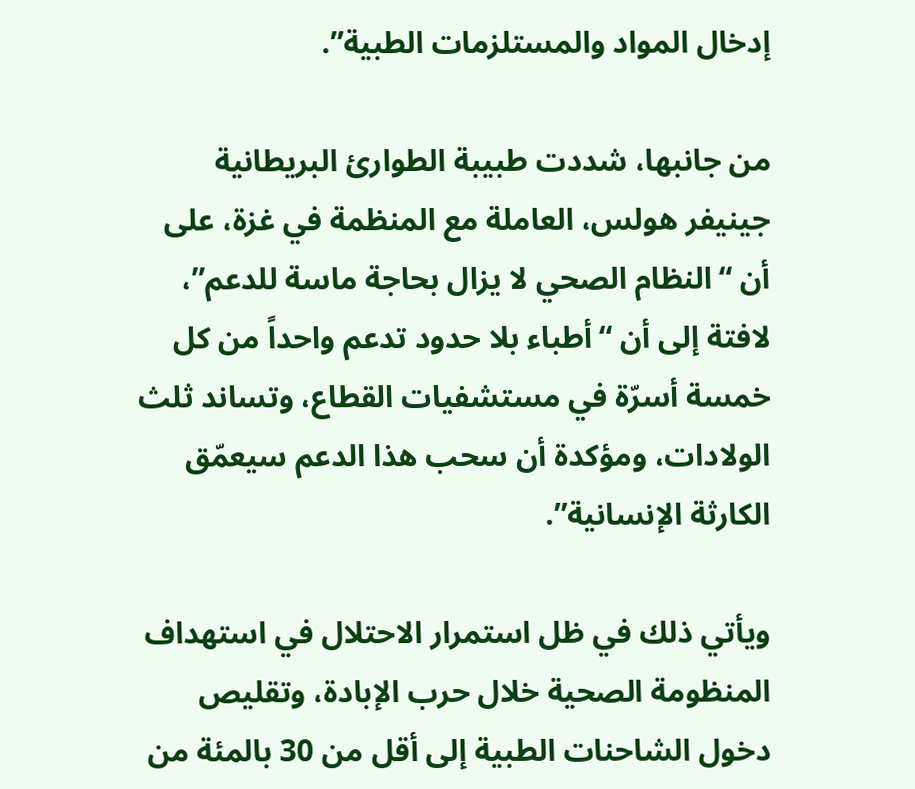إدخال المواد والمستلزمات الطبية”.

من جانبها، شددت طبيبة الطوارئ البريطانية جينيفر هولس، العاملة مع المنظمة في غزة، على أن “النظام الصحي لا يزال بحاجة ماسة للدعم”، لافتة إلى أن “أطباء بلا حدود تدعم واحداً من كل خمسة أسرّة في مستشفيات القطاع، وتساند ثلث الولادات، ومؤكدة أن سحب هذا الدعم سيعمّق الكارثة الإنسانية”.

ويأتي ذلك في ظل استمرار الاحتلال في استهداف المنظومة الصحية خلال حرب الإبادة، وتقليص دخول الشاحنات الطبية إلى أقل من 30 بالمئة من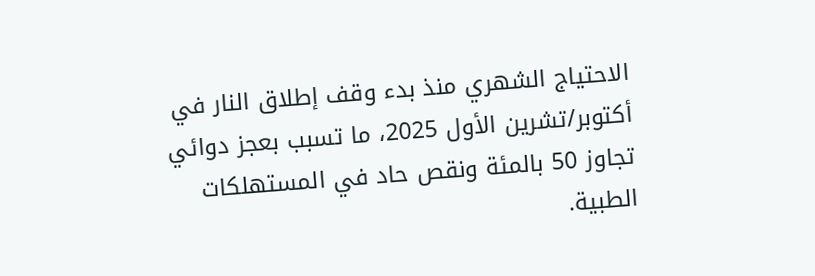الاحتياج الشهري منذ بدء وقف إطلاق النار في أكتوبر/تشرين الأول 2025، ما تسبب بعجز دوائي تجاوز 50 بالمئة ونقص حاد في المستهلكات الطبية.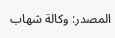المصدر: وكالة شهاب